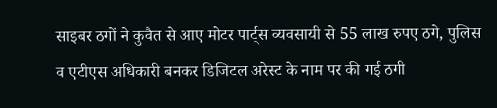साइबर ठगों ने कुवैत से आए मोटर पार्ट्स व्यवसायी से 55 लाख रुपए ठगे, पुलिस व एटीएस अधिकारी बनकर डिजिटल अरेस्ट के नाम पर की गई ठगी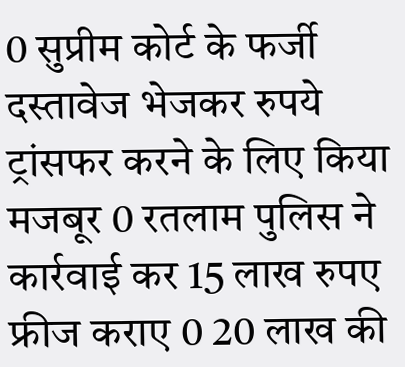0 सुप्रीम कोर्ट के फर्जी दस्तावेज भेजकर रुपये ट्रांसफर करने के लिए किया मजबूर 0 रतलाम पुलिस ने कार्रवाई कर 15 लाख रुपए फ्रीज कराए 0 20 लाख की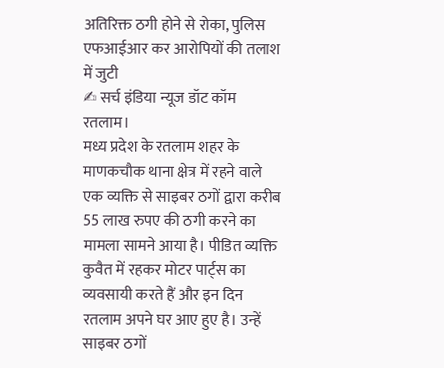अतिरिक्त ठगी होने से रोका, पुलिस एफआईआर कर आरोपियों की तलाश में जुटी
✍ सर्च इंडिया न्यूज डॉट कॉम रतलाम।
मध्य प्रदेश के रतलाम शहर के माणकचौक थाना क्षेत्र में रहने वाले एक व्यक्ति से साइबर ठगों द्वारा करीब 55 लाख रुपए की ठगी करने का मामला सामने आया है। पीडित व्यक्ति कुवैत में रहकर मोटर पार्ट्स का व्यवसायी करते हैं और इन दिन रतलाम अपने घर आए हुए है। उन्हें साइबर ठगों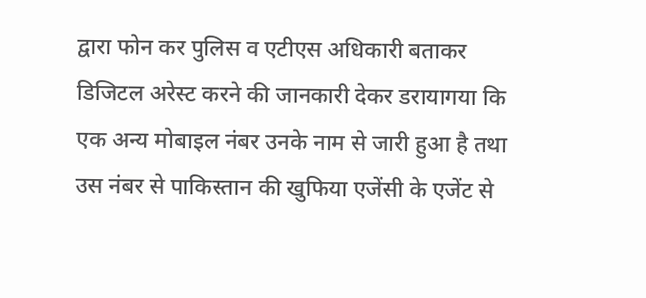द्वारा फोन कर पुलिस व एटीएस अधिकारी बताकर डिजिटल अरेस्ट करने की जानकारी देकर डरायागया कि एक अन्य मोबाइल नंबर उनके नाम से जारी हुआ है तथा उस नंबर से पाकिस्तान की खुफिया एजेंसी के एजेंट से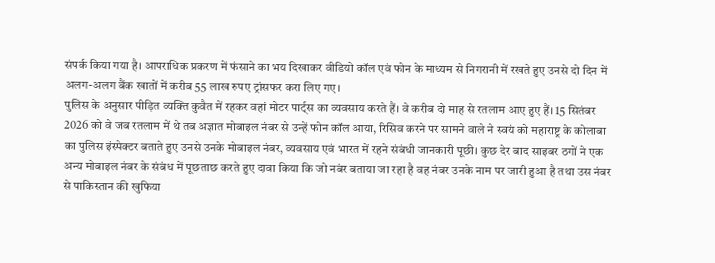संपर्क किया गया है। आपराधिक प्रकरण में फंसाने का भय दिखाकर वीडियो कॉल एवं फोन के माध्यम से निगरानी में रखते हुए उनसे दो दिन में अलग-अलग बैंक खातों में करीब 55 लाख रुपए ट्रांसफर करा लिए गए।
पुलिस के अनुसार पीड़ित व्यक्ति कुवैत में रहकर वहां मोटर पार्ट्स का व्यवसाय करते हैं। वे करीब दो माह से रतलाम आए हुए हैं। 15 सितंबर 2026 को वे जब रतलाम में थे तब अज्ञात मोबाइल नंबर से उन्हें फोन कॉल आया, रिसिव करने पर सामने वाले ने स्वयं को महाराष्ट्र के कोलाबा का पुलिस इंस्पेक्टर बताते हुए उनसे उनके मोबाइल नंबर, व्यवसाय एवं भारत में रहने संबंधी जानकारी पूछी। कुछ देर बाद साइबर ठगों ने एक अन्य मोबाइल नंबर के संबंध में पूछताछ करते हुए दावा किया कि जो नबंर बताया जा रहा है वह नंबर उनके नाम पर जारी हुआ है तथा उस नंबर से पाकिस्तान की खुफिया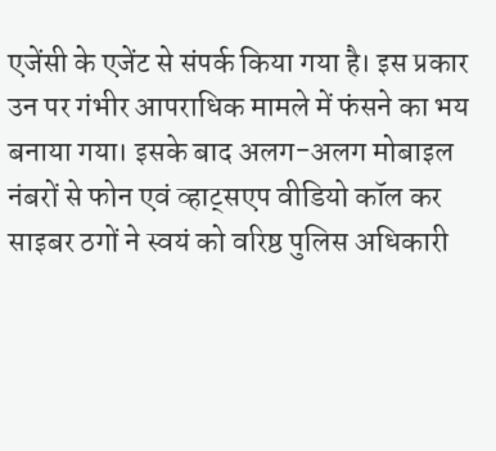एजेंसी के एजेंट से संपर्क किया गया है। इस प्रकार उन पर गंभीर आपराधिक मामले में फंसने का भय बनाया गया। इसके बाद अलग-अलग मोबाइल नंबरों से फोन एवं व्हाट्सएप वीडियो कॉल कर साइबर ठगों ने स्वयं को वरिष्ठ पुलिस अधिकारी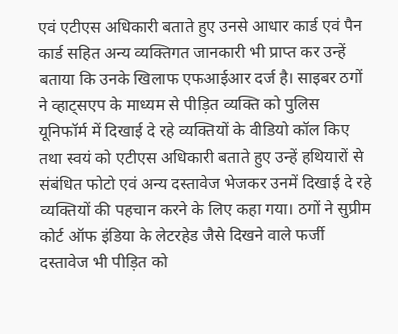एवं एटीएस अधिकारी बताते हुए उनसे आधार कार्ड एवं पैन कार्ड सहित अन्य व्यक्तिगत जानकारी भी प्राप्त कर उन्हें बताया कि उनके खिलाफ एफआईआर दर्ज है। साइबर ठगों ने व्हाट्सएप के माध्यम से पीड़ित व्यक्ति को पुलिस यूनिफॉर्म में दिखाई दे रहे व्यक्तियों के वीडियो कॉल किए तथा स्वयं को एटीएस अधिकारी बताते हुए उन्हें हथियारों से संबंधित फोटो एवं अन्य दस्तावेज भेजकर उनमें दिखाई दे रहे व्यक्तियों की पहचान करने के लिए कहा गया। ठगों ने सुप्रीम कोर्ट ऑफ इंडिया के लेटरहेड जैसे दिखने वाले फर्जी दस्तावेज भी पीड़ित को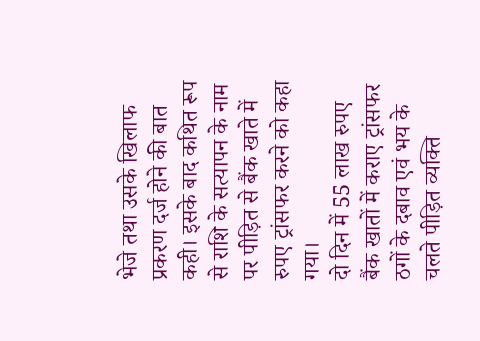भेजे तथा उसके खिलाफ प्रकरण दर्ज होने की बात कही। इसके बाद कथित रूप से राशि के सत्यापन के नाम पर पीड़ित से बैंक खाते में रुपए ट्रांसफर करने को कहा गया।
दो दिन में 55 लाख रुपए बैंक खातों में कराए ट्रांसफर
ठगों के दबाव एवं भय के चलते पीड़ित व्यक्ति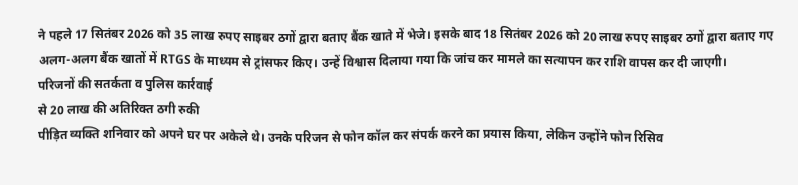ने पहले 17 सितंबर 2026 को 35 लाख रुपए साइबर ठगों द्वारा बताए बैंक खाते में भेजे। इसके बाद 18 सितंबर 2026 को 20 लाख रुपए साइबर ठगों द्वारा बताए गए अलग-अलग बैंक खातों में RTGS के माध्यम से ट्रांसफर किए। उन्हें विश्वास दिलाया गया कि जांच कर मामले का सत्यापन कर राशि वापस कर दी जाएगी।
परिजनों की सतर्कता व पुलिस कार्रवाई
से 20 लाख की अतिरिक्त ठगी रुकी
पीड़ित व्यक्ति शनिवार को अपने घर पर अकेले थे। उनके परिजन से फोन कॉल कर संपर्क करने का प्रयास किया, लेकिन उन्होंने फोन रिसिव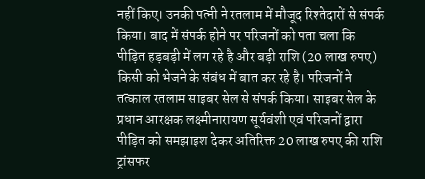नहीं किए। उनकी पत्नी ने रतलाम में मौजूद रिश्तेदारों से संपर्क किया। बाद में संपर्क होने पर परिजनों को पता चला कि पीड़ित हड़बड़ी में लग रहे है और बड़ी राशि (20 लाख रुपए) किसी को भेजने के संबंध में बात कर रहे है। परिजनों ने तत्काल रतलाम साइबर सेल से संपर्क किया। साइबर सेल के प्रधान आरक्षक लक्ष्मीनारायण सूर्यवंशी एवं परिजनों द्वारा पीड़ित को समझाइश देकर अतिरिक्त 20 लाख रुपए की राशि ट्रांसफर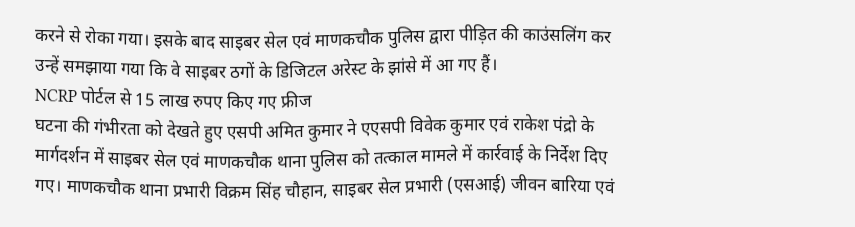करने से रोका गया। इसके बाद साइबर सेल एवं माणकचौक पुलिस द्वारा पीड़ित की काउंसलिंग कर उन्हें समझाया गया कि वे साइबर ठगों के डिजिटल अरेस्ट के झांसे में आ गए हैं।
NCRP पोर्टल से 15 लाख रुपए किए गए फ्रीज
घटना की गंभीरता को देखते हुए एसपी अमित कुमार ने एएसपी विवेक कुमार एवं राकेश पंद्रो के मार्गदर्शन में साइबर सेल एवं माणकचौक थाना पुलिस को तत्काल मामले में कार्रवाई के निर्देश दिए गए। माणकचौक थाना प्रभारी विक्रम सिंह चौहान, साइबर सेल प्रभारी (एसआई) जीवन बारिया एवं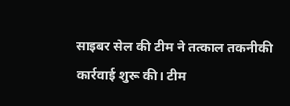साइबर सेल की टीम ने तत्काल तकनीकी कार्रवाई शुरू की। टीम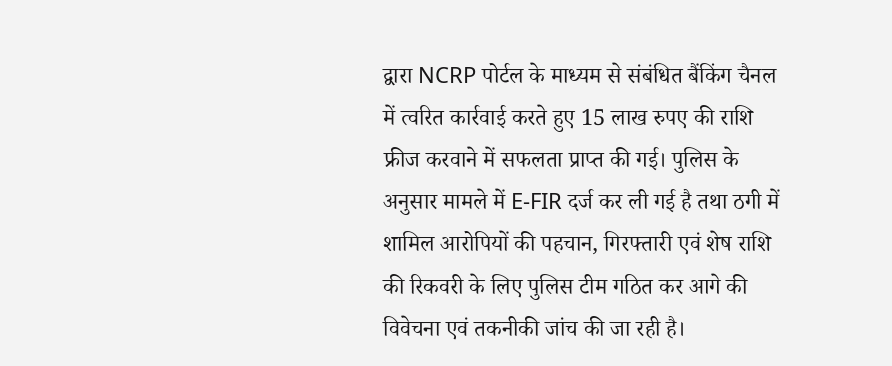द्वारा NCRP पोर्टल के माध्यम से संबंधित बैंकिंग चैनल में त्वरित कार्रवाई करते हुए 15 लाख रुपए की राशि फ्रीज करवाने में सफलता प्राप्त की गई। पुलिस के अनुसार मामले में E-FIR दर्ज कर ली गई है तथा ठगी में शामिल आरोपियों की पहचान, गिरफ्तारी एवं शेष राशि की रिकवरी के लिए पुलिस टीम गठित कर आगे की विवेचना एवं तकनीकी जांच की जा रही है।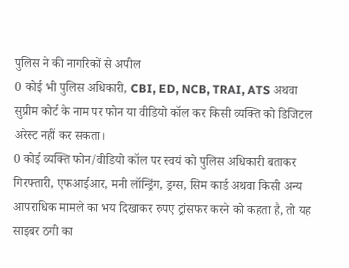पुलिस ने की नागरिकों से अपील
0 कोई भी पुलिस अधिकारी, CBI, ED, NCB, TRAI, ATS अथवा सुप्रीम कोर्ट के नाम पर फोन या वीडियो कॉल कर किसी व्यक्ति को डिजिटल अरेस्ट नहीं कर सकता।
0 कोई व्यक्ति फोन/वीडियो कॉल पर स्वयं को पुलिस अधिकारी बताकर गिरफ्तारी, एफआईआर, मनी लॉन्ड्रिंग, ड्रग्स, सिम कार्ड अथवा किसी अन्य आपराधिक मामले का भय दिखाकर रुपए ट्रांसफर करने को कहता है, तो यह साइबर ठगी का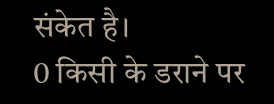संकेत है।
0 किसी के डराने पर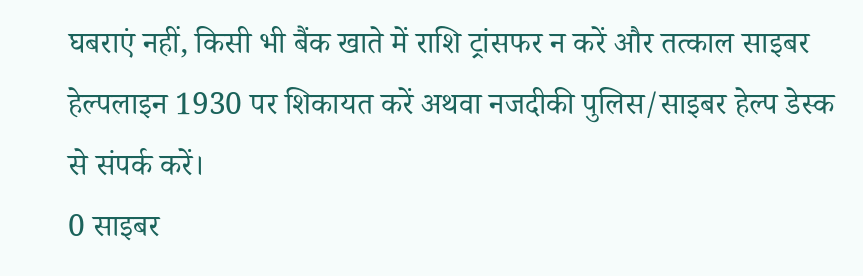घबराएं नहीं, किसी भी बैंक खाते में राशि ट्रांसफर न करें और तत्काल साइबर हेल्पलाइन 1930 पर शिकायत करें अथवा नजदीकी पुलिस/साइबर हेल्प डेस्क से संपर्क करें।
0 साइबर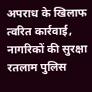अपराध के खिलाफ त्वरित कार्रवाई, नागरिकों की सुरक्षा रतलाम पुलिस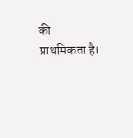की प्राथमिकता है।